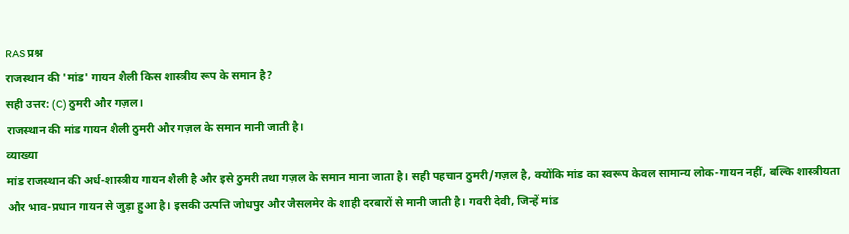RAS प्रश्न
राजस्थान की 'मांड' गायन शैली किस शास्त्रीय रूप के समान है?
सही उत्तर: (C) ठुमरी और गज़ल।
राजस्थान की मांड गायन शैली ठुमरी और गज़ल के समान मानी जाती है।
व्याख्या
मांड राजस्थान की अर्ध-शास्त्रीय गायन शैली है और इसे ठुमरी तथा गज़ल के समान माना जाता है। सही पहचान ठुमरी/गज़ल है, क्योंकि मांड का स्वरूप केवल सामान्य लोक-गायन नहीं, बल्कि शास्त्रीयता और भाव-प्रधान गायन से जुड़ा हुआ है। इसकी उत्पत्ति जोधपुर और जैसलमेर के शाही दरबारों से मानी जाती है। गवरी देवी, जिन्हें मांड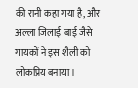की रानी कहा गया है, और अल्ला जिलाई बाई जैसे गायकों ने इस शैली को लोकप्रिय बनाया।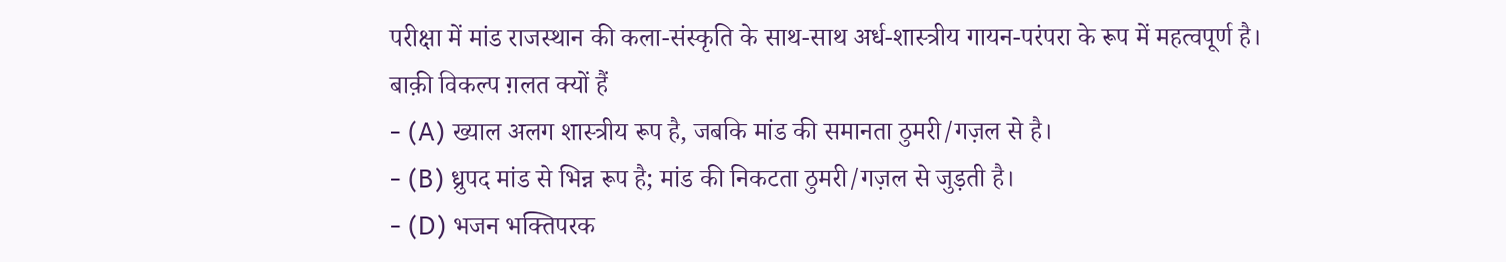परीक्षा में मांड राजस्थान की कला-संस्कृति के साथ-साथ अर्ध-शास्त्रीय गायन-परंपरा के रूप में महत्वपूर्ण है।
बाक़ी विकल्प ग़लत क्यों हैं
- (A) ख्याल अलग शास्त्रीय रूप है, जबकि मांड की समानता ठुमरी/गज़ल से है।
- (B) ध्रुपद मांड से भिन्न रूप है; मांड की निकटता ठुमरी/गज़ल से जुड़ती है।
- (D) भजन भक्तिपरक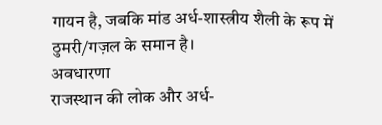गायन है, जबकि मांड अर्ध-शास्त्रीय शैली के रूप में ठुमरी/गज़ल के समान है।
अवधारणा
राजस्थान की लोक और अर्ध-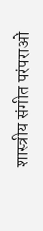शास्त्रीय संगीत परंपराओं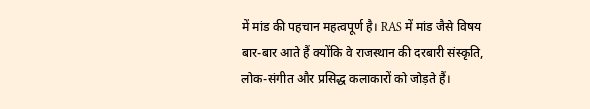में मांड की पहचान महत्वपूर्ण है। RAS में मांड जैसे विषय बार-बार आते हैं क्योंकि वे राजस्थान की दरबारी संस्कृति, लोक-संगीत और प्रसिद्ध कलाकारों को जोड़ते हैं।